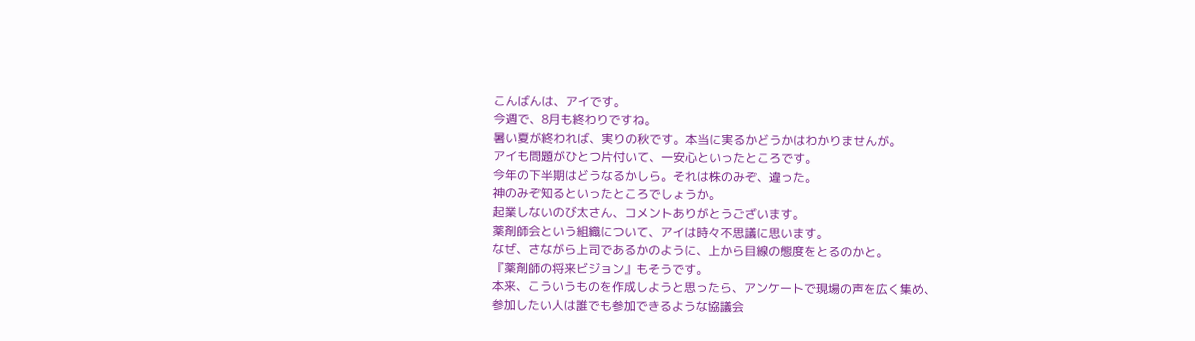こんばんは、アイです。
今週で、8月も終わりですね。
暑い夏が終われば、実りの秋です。本当に実るかどうかはわかりませんが。
アイも問題がひとつ片付いて、一安心といったところです。
今年の下半期はどうなるかしら。それは株のみぞ、違った。
神のみぞ知るといったところでしょうか。
起業しないのび太さん、コメントありがとうございます。
薬剤師会という組織について、アイは時々不思議に思います。
なぜ、さながら上司であるかのように、上から目線の態度をとるのかと。
『薬剤師の将来ビジョン』もそうです。
本来、こういうものを作成しようと思ったら、アンケートで現場の声を広く集め、
参加したい人は誰でも参加できるような協議会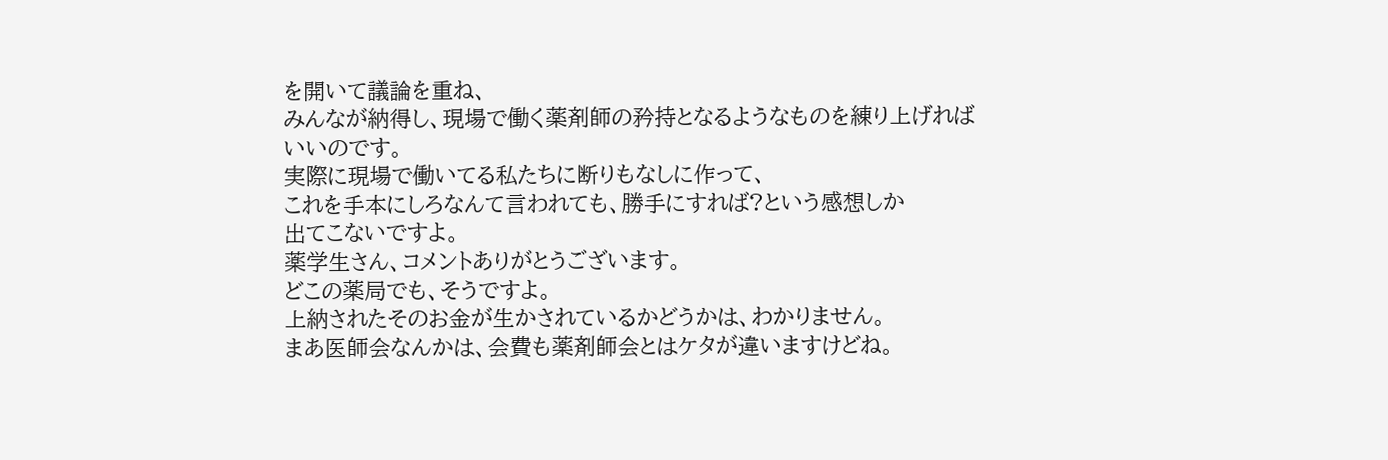を開いて議論を重ね、
みんなが納得し、現場で働く薬剤師の矜持となるようなものを練り上げれば
いいのです。
実際に現場で働いてる私たちに断りもなしに作って、
これを手本にしろなんて言われても、勝手にすれば?という感想しか
出てこないですよ。
薬学生さん、コメントありがとうございます。
どこの薬局でも、そうですよ。
上納されたそのお金が生かされているかどうかは、わかりません。
まあ医師会なんかは、会費も薬剤師会とはケタが違いますけどね。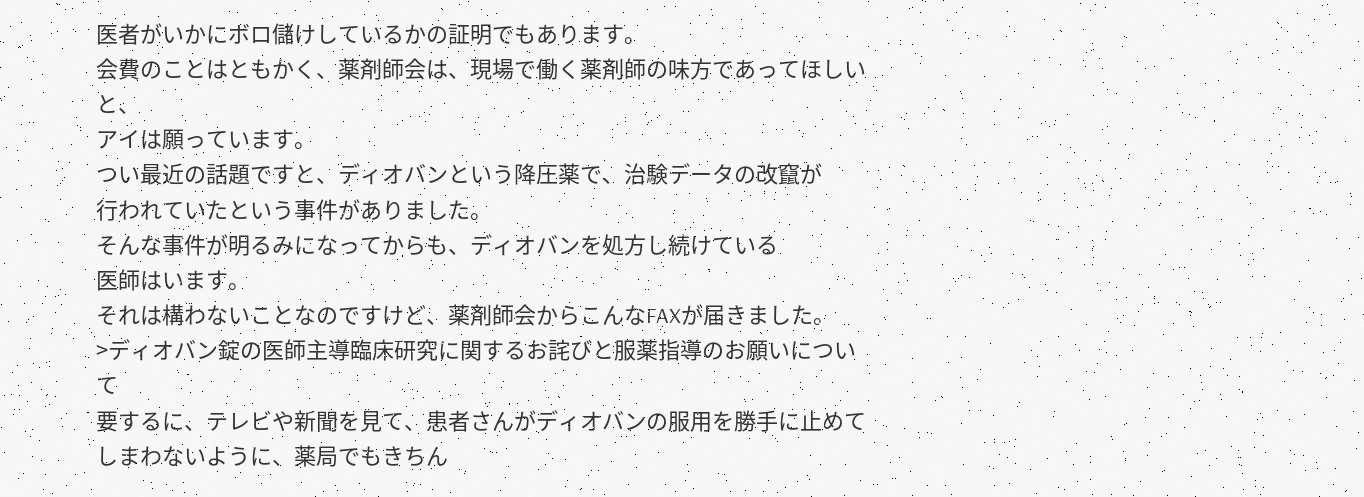医者がいかにボロ儲けしているかの証明でもあります。
会費のことはともかく、薬剤師会は、現場で働く薬剤師の味方であってほしいと、
アイは願っています。
つい最近の話題ですと、ディオバンという降圧薬で、治験データの改竄が
行われていたという事件がありました。
そんな事件が明るみになってからも、ディオバンを処方し続けている
医師はいます。
それは構わないことなのですけど、薬剤師会からこんなFAXが届きました。
>ディオバン錠の医師主導臨床研究に関するお詫びと服薬指導のお願いについて
要するに、テレビや新聞を見て、患者さんがディオバンの服用を勝手に止めて
しまわないように、薬局でもきちん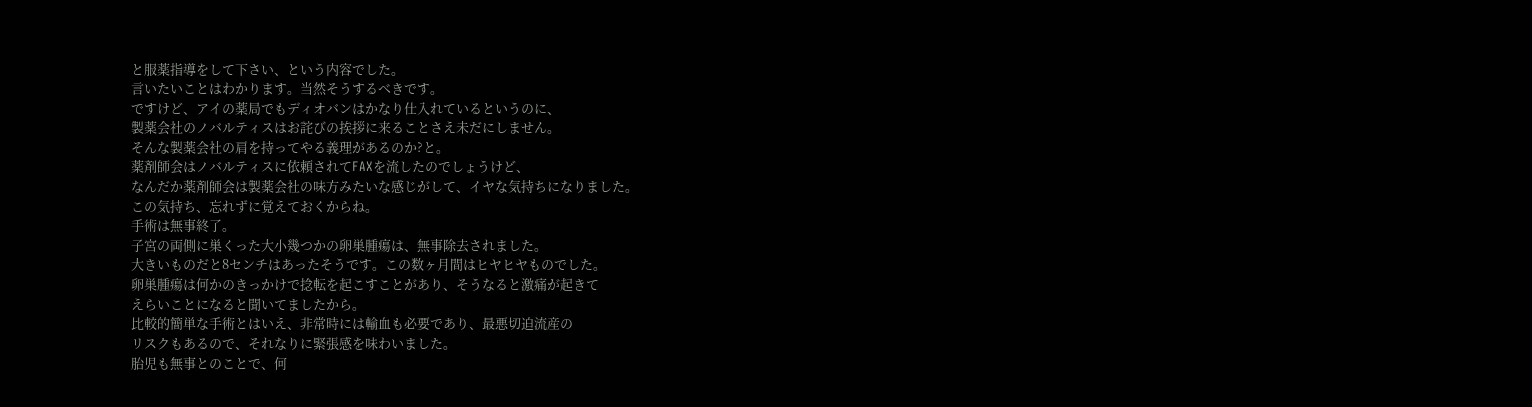と服薬指導をして下さい、という内容でした。
言いたいことはわかります。当然そうするべきです。
ですけど、アイの薬局でもディオバンはかなり仕入れているというのに、
製薬会社のノバルティスはお詫びの挨拶に来ることさえ未だにしません。
そんな製薬会社の肩を持ってやる義理があるのか?と。
薬剤師会はノバルティスに依頼されてFAXを流したのでしょうけど、
なんだか薬剤師会は製薬会社の味方みたいな感じがして、イヤな気持ちになりました。
この気持ち、忘れずに覚えておくからね。
手術は無事終了。
子宮の両側に巣くった大小幾つかの卵巣腫瘍は、無事除去されました。
大きいものだと8センチはあったそうです。この数ヶ月間はヒヤヒヤものでした。
卵巣腫瘍は何かのきっかけで捻転を起こすことがあり、そうなると激痛が起きて
えらいことになると聞いてましたから。
比較的簡単な手術とはいえ、非常時には輸血も必要であり、最悪切迫流産の
リスクもあるので、それなりに緊張感を味わいました。
胎児も無事とのことで、何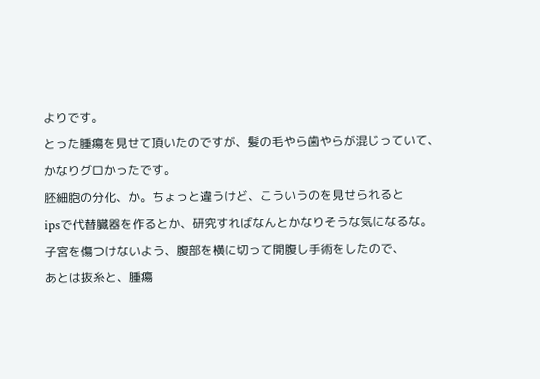よりです。
とった腫瘍を見せて頂いたのですが、髪の毛やら歯やらが混じっていて、
かなりグロかったです。
胚細胞の分化、か。ちょっと違うけど、こういうのを見せられると
ipsで代替臓器を作るとか、研究すればなんとかなりそうな気になるな。
子宮を傷つけないよう、腹部を横に切って開腹し手術をしたので、
あとは抜糸と、腫瘍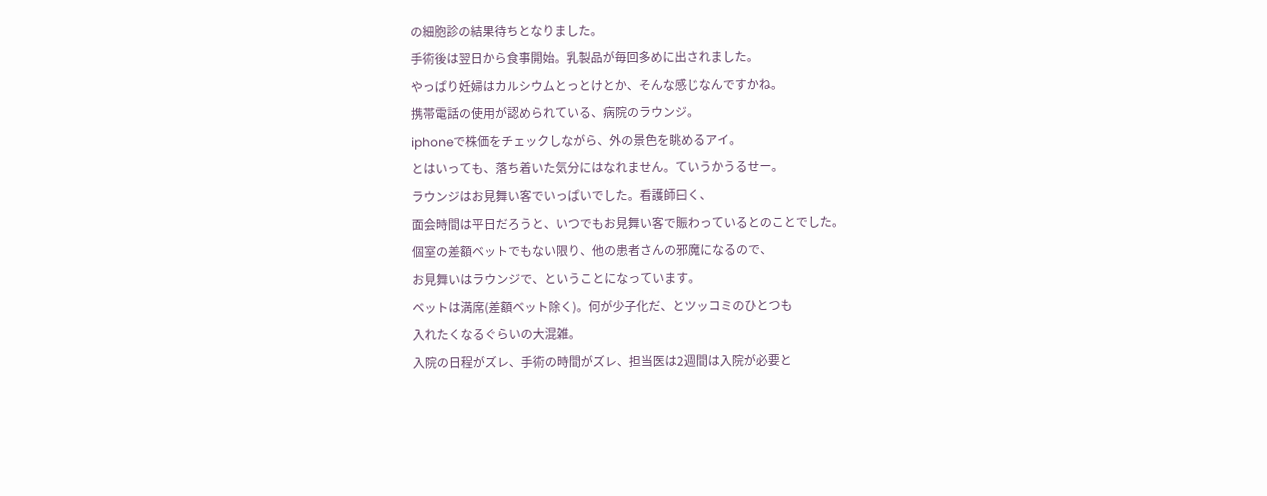の細胞診の結果待ちとなりました。
手術後は翌日から食事開始。乳製品が毎回多めに出されました。
やっぱり妊婦はカルシウムとっとけとか、そんな感じなんですかね。
携帯電話の使用が認められている、病院のラウンジ。
iphoneで株価をチェックしながら、外の景色を眺めるアイ。
とはいっても、落ち着いた気分にはなれません。ていうかうるせー。
ラウンジはお見舞い客でいっぱいでした。看護師曰く、
面会時間は平日だろうと、いつでもお見舞い客で賑わっているとのことでした。
個室の差額ベットでもない限り、他の患者さんの邪魔になるので、
お見舞いはラウンジで、ということになっています。
ベットは満席(差額ベット除く)。何が少子化だ、とツッコミのひとつも
入れたくなるぐらいの大混雑。
入院の日程がズレ、手術の時間がズレ、担当医は2週間は入院が必要と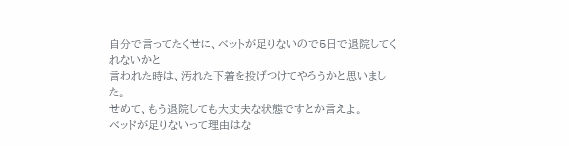自分で言ってたくせに、ベットが足りないので5日で退院してくれないかと
言われた時は、汚れた下着を投げつけてやろうかと思いました。
せめて、もう退院しても大丈夫な状態ですとか言えよ。
ベッドが足りないって理由はな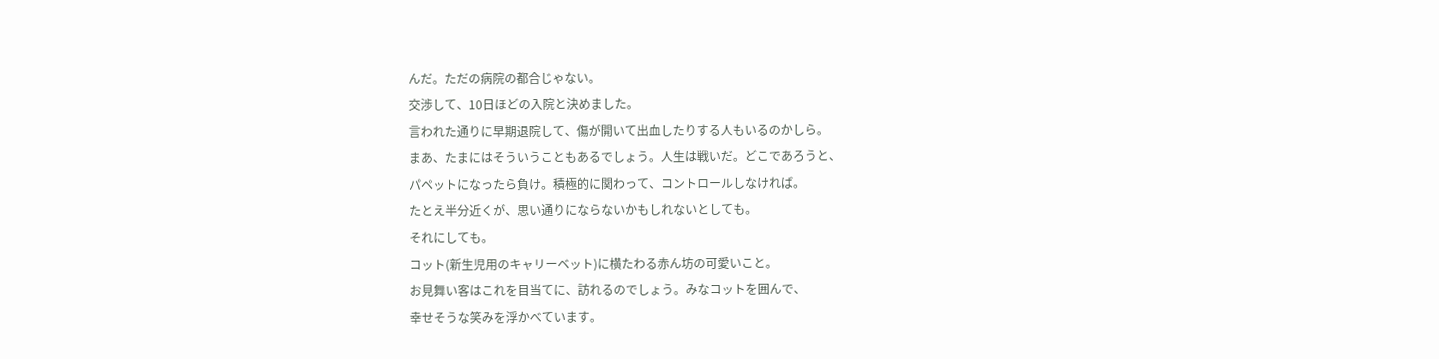んだ。ただの病院の都合じゃない。
交渉して、10日ほどの入院と決めました。
言われた通りに早期退院して、傷が開いて出血したりする人もいるのかしら。
まあ、たまにはそういうこともあるでしょう。人生は戦いだ。どこであろうと、
パペットになったら負け。積極的に関わって、コントロールしなければ。
たとえ半分近くが、思い通りにならないかもしれないとしても。
それにしても。
コット(新生児用のキャリーベット)に横たわる赤ん坊の可愛いこと。
お見舞い客はこれを目当てに、訪れるのでしょう。みなコットを囲んで、
幸せそうな笑みを浮かべています。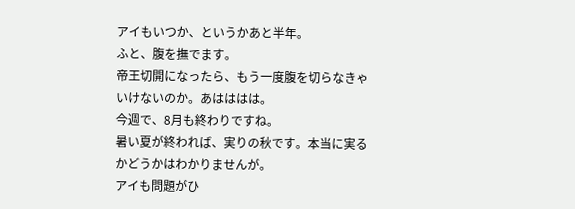アイもいつか、というかあと半年。
ふと、腹を撫でます。
帝王切開になったら、もう一度腹を切らなきゃいけないのか。あはははは。
今週で、8月も終わりですね。
暑い夏が終われば、実りの秋です。本当に実るかどうかはわかりませんが。
アイも問題がひ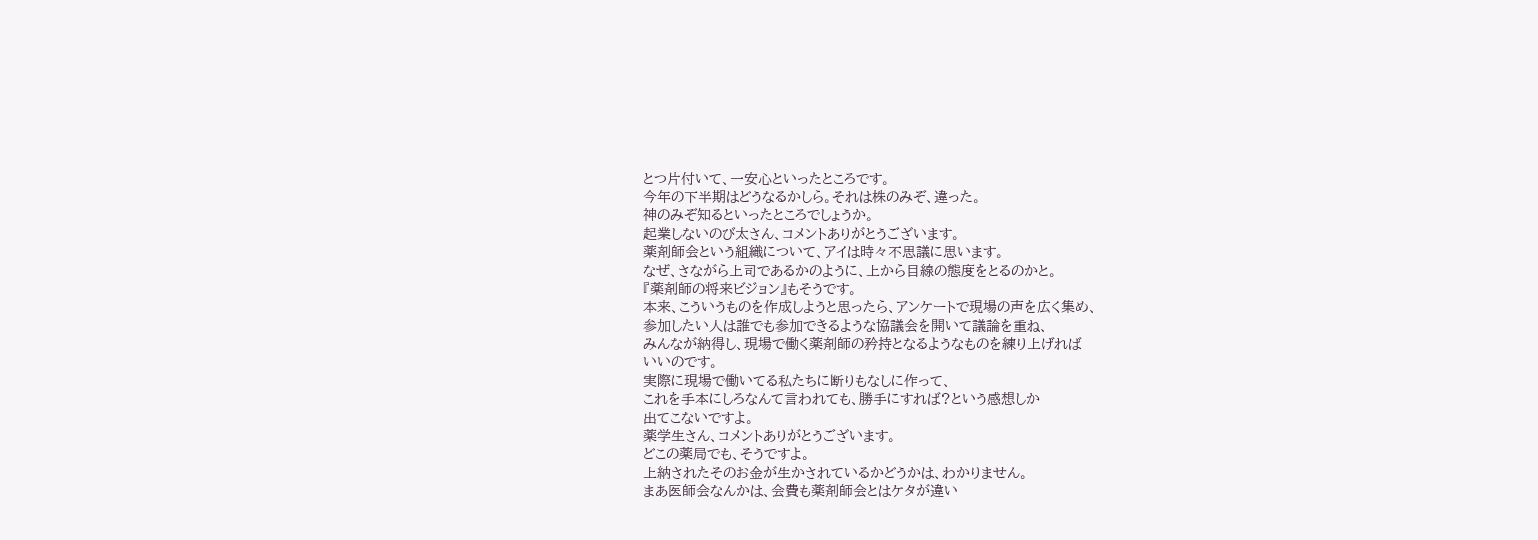とつ片付いて、一安心といったところです。
今年の下半期はどうなるかしら。それは株のみぞ、違った。
神のみぞ知るといったところでしょうか。
起業しないのび太さん、コメントありがとうございます。
薬剤師会という組織について、アイは時々不思議に思います。
なぜ、さながら上司であるかのように、上から目線の態度をとるのかと。
『薬剤師の将来ビジョン』もそうです。
本来、こういうものを作成しようと思ったら、アンケートで現場の声を広く集め、
参加したい人は誰でも参加できるような協議会を開いて議論を重ね、
みんなが納得し、現場で働く薬剤師の矜持となるようなものを練り上げれば
いいのです。
実際に現場で働いてる私たちに断りもなしに作って、
これを手本にしろなんて言われても、勝手にすれば?という感想しか
出てこないですよ。
薬学生さん、コメントありがとうございます。
どこの薬局でも、そうですよ。
上納されたそのお金が生かされているかどうかは、わかりません。
まあ医師会なんかは、会費も薬剤師会とはケタが違い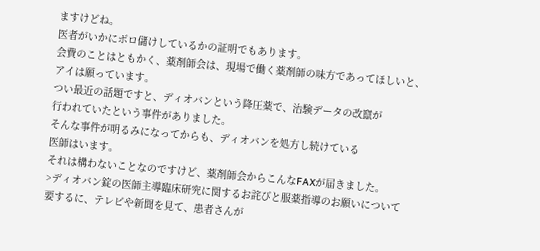ますけどね。
医者がいかにボロ儲けしているかの証明でもあります。
会費のことはともかく、薬剤師会は、現場で働く薬剤師の味方であってほしいと、
アイは願っています。
つい最近の話題ですと、ディオバンという降圧薬で、治験データの改竄が
行われていたという事件がありました。
そんな事件が明るみになってからも、ディオバンを処方し続けている
医師はいます。
それは構わないことなのですけど、薬剤師会からこんなFAXが届きました。
>ディオバン錠の医師主導臨床研究に関するお詫びと服薬指導のお願いについて
要するに、テレビや新聞を見て、患者さんが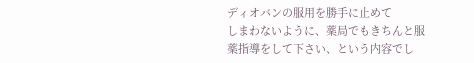ディオバンの服用を勝手に止めて
しまわないように、薬局でもきちんと服薬指導をして下さい、という内容でし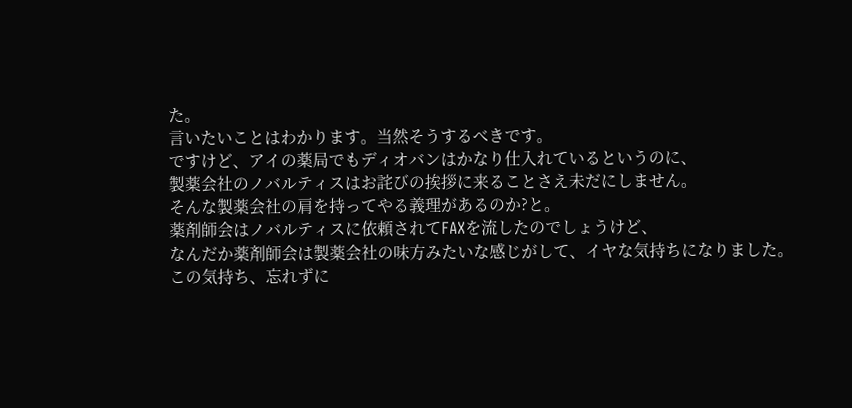た。
言いたいことはわかります。当然そうするべきです。
ですけど、アイの薬局でもディオバンはかなり仕入れているというのに、
製薬会社のノバルティスはお詫びの挨拶に来ることさえ未だにしません。
そんな製薬会社の肩を持ってやる義理があるのか?と。
薬剤師会はノバルティスに依頼されてFAXを流したのでしょうけど、
なんだか薬剤師会は製薬会社の味方みたいな感じがして、イヤな気持ちになりました。
この気持ち、忘れずに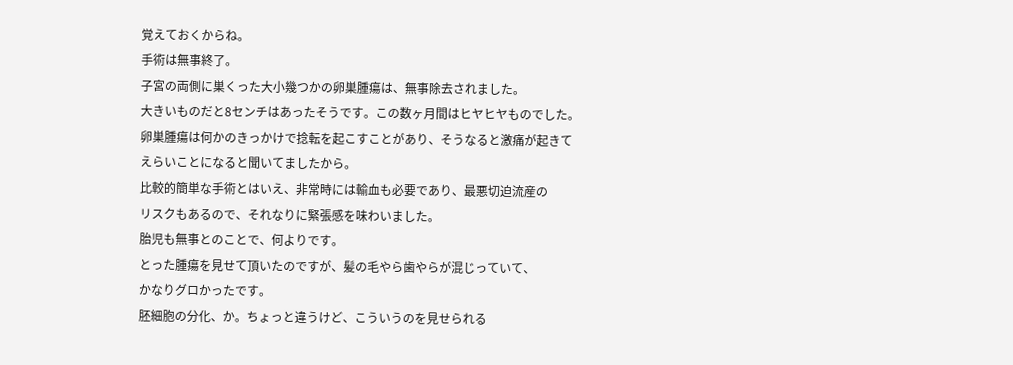覚えておくからね。
手術は無事終了。
子宮の両側に巣くった大小幾つかの卵巣腫瘍は、無事除去されました。
大きいものだと8センチはあったそうです。この数ヶ月間はヒヤヒヤものでした。
卵巣腫瘍は何かのきっかけで捻転を起こすことがあり、そうなると激痛が起きて
えらいことになると聞いてましたから。
比較的簡単な手術とはいえ、非常時には輸血も必要であり、最悪切迫流産の
リスクもあるので、それなりに緊張感を味わいました。
胎児も無事とのことで、何よりです。
とった腫瘍を見せて頂いたのですが、髪の毛やら歯やらが混じっていて、
かなりグロかったです。
胚細胞の分化、か。ちょっと違うけど、こういうのを見せられる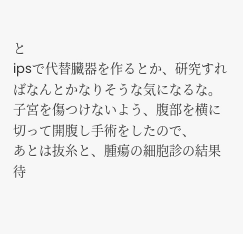と
ipsで代替臓器を作るとか、研究すればなんとかなりそうな気になるな。
子宮を傷つけないよう、腹部を横に切って開腹し手術をしたので、
あとは抜糸と、腫瘍の細胞診の結果待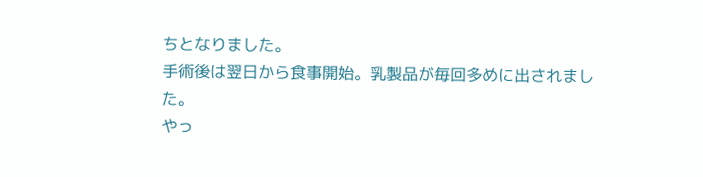ちとなりました。
手術後は翌日から食事開始。乳製品が毎回多めに出されました。
やっ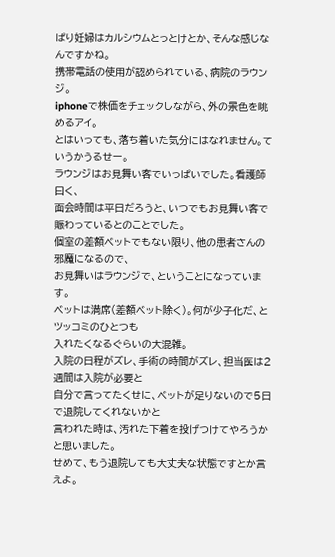ぱり妊婦はカルシウムとっとけとか、そんな感じなんですかね。
携帯電話の使用が認められている、病院のラウンジ。
iphoneで株価をチェックしながら、外の景色を眺めるアイ。
とはいっても、落ち着いた気分にはなれません。ていうかうるせー。
ラウンジはお見舞い客でいっぱいでした。看護師曰く、
面会時間は平日だろうと、いつでもお見舞い客で賑わっているとのことでした。
個室の差額ベットでもない限り、他の患者さんの邪魔になるので、
お見舞いはラウンジで、ということになっています。
ベットは満席(差額ベット除く)。何が少子化だ、とツッコミのひとつも
入れたくなるぐらいの大混雑。
入院の日程がズレ、手術の時間がズレ、担当医は2週間は入院が必要と
自分で言ってたくせに、ベットが足りないので5日で退院してくれないかと
言われた時は、汚れた下着を投げつけてやろうかと思いました。
せめて、もう退院しても大丈夫な状態ですとか言えよ。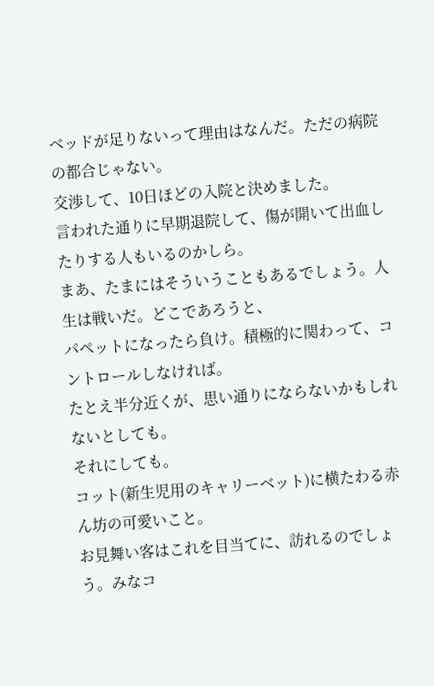ベッドが足りないって理由はなんだ。ただの病院の都合じゃない。
交渉して、10日ほどの入院と決めました。
言われた通りに早期退院して、傷が開いて出血したりする人もいるのかしら。
まあ、たまにはそういうこともあるでしょう。人生は戦いだ。どこであろうと、
パペットになったら負け。積極的に関わって、コントロールしなければ。
たとえ半分近くが、思い通りにならないかもしれないとしても。
それにしても。
コット(新生児用のキャリーベット)に横たわる赤ん坊の可愛いこと。
お見舞い客はこれを目当てに、訪れるのでしょう。みなコ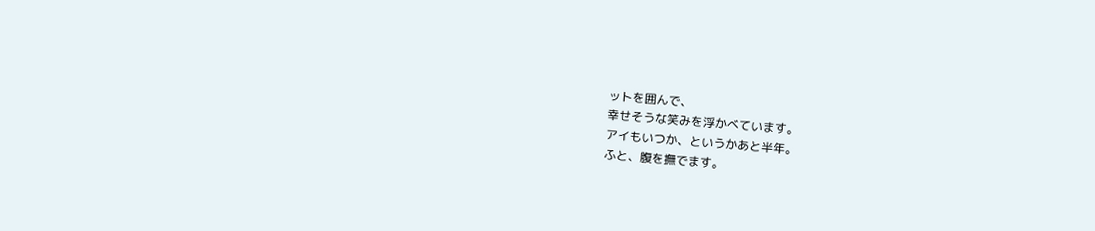ットを囲んで、
幸せそうな笑みを浮かべています。
アイもいつか、というかあと半年。
ふと、腹を撫でます。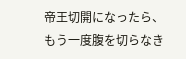帝王切開になったら、もう一度腹を切らなき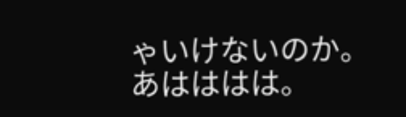ゃいけないのか。あはははは。